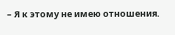– Я к этому не имею отношения.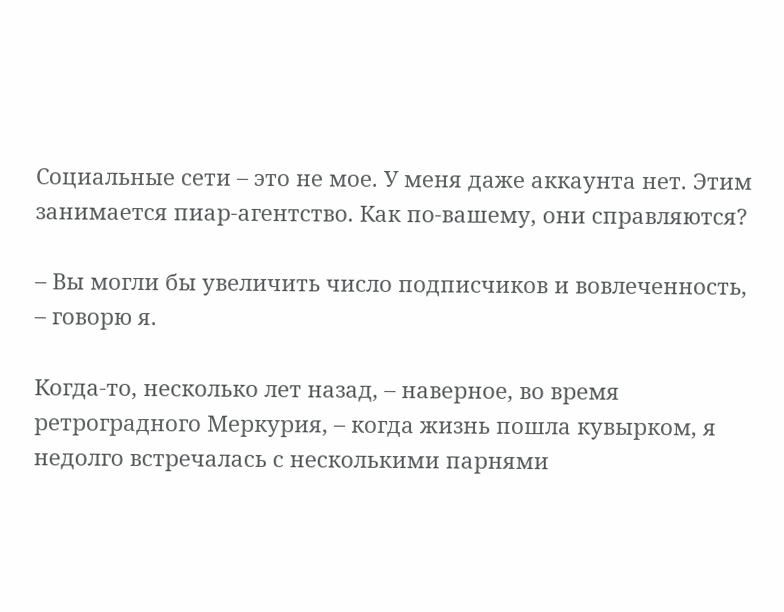Социальные сети – это не мое. У меня даже аккаунта нет. Этим занимается пиар-агентство. Как по-вашему, они справляются?

– Вы могли бы увеличить число подписчиков и вовлеченность, – говорю я.

Когда-то, несколько лет назад, – наверное, во время ретроградного Меркурия, – когда жизнь пошла кувырком, я недолго встречалась с несколькими парнями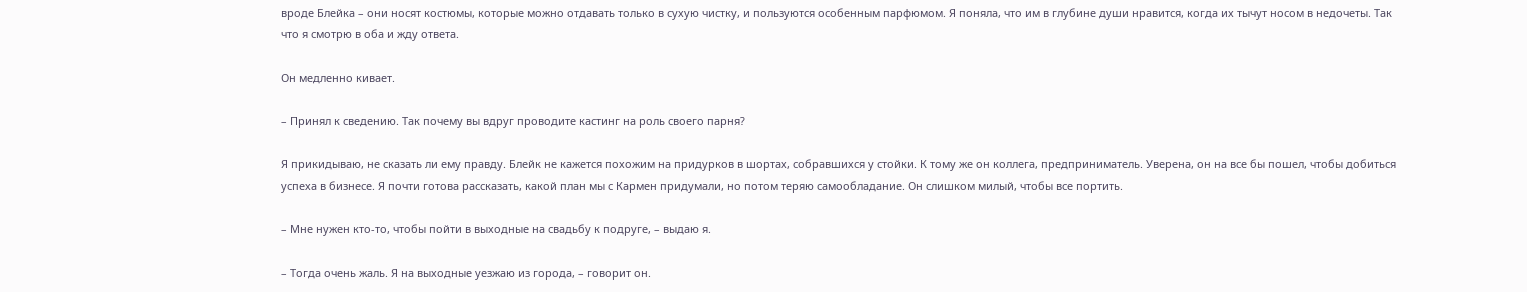вроде Блейка – они носят костюмы, которые можно отдавать только в сухую чистку, и пользуются особенным парфюмом. Я поняла, что им в глубине души нравится, когда их тычут носом в недочеты. Так что я смотрю в оба и жду ответа.

Он медленно кивает.

– Принял к сведению. Так почему вы вдруг проводите кастинг на роль своего парня?

Я прикидываю, не сказать ли ему правду. Блейк не кажется похожим на придурков в шортах, собравшихся у стойки. К тому же он коллега, предприниматель. Уверена, он на все бы пошел, чтобы добиться успеха в бизнесе. Я почти готова рассказать, какой план мы с Кармен придумали, но потом теряю самообладание. Он слишком милый, чтобы все портить.

– Мне нужен кто-то, чтобы пойти в выходные на свадьбу к подруге, – выдаю я.

– Тогда очень жаль. Я на выходные уезжаю из города, – говорит он.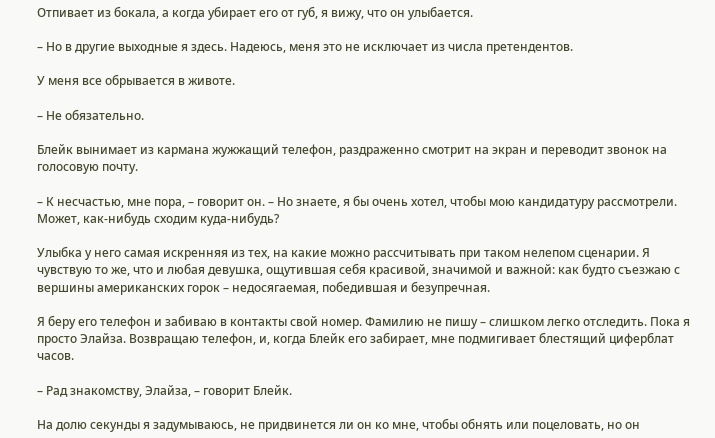Отпивает из бокала, а когда убирает его от губ, я вижу, что он улыбается.

– Но в другие выходные я здесь. Надеюсь, меня это не исключает из числа претендентов.

У меня все обрывается в животе.

– Не обязательно.

Блейк вынимает из кармана жужжащий телефон, раздраженно смотрит на экран и переводит звонок на голосовую почту.

– К несчастью, мне пора, – говорит он. – Но знаете, я бы очень хотел, чтобы мою кандидатуру рассмотрели. Может, как-нибудь сходим куда-нибудь?

Улыбка у него самая искренняя из тех, на какие можно рассчитывать при таком нелепом сценарии. Я чувствую то же, что и любая девушка, ощутившая себя красивой, значимой и важной: как будто съезжаю с вершины американских горок – недосягаемая, победившая и безупречная.

Я беру его телефон и забиваю в контакты свой номер. Фамилию не пишу – слишком легко отследить. Пока я просто Элайза. Возвращаю телефон, и, когда Блейк его забирает, мне подмигивает блестящий циферблат часов.

– Рад знакомству, Элайза, – говорит Блейк.

На долю секунды я задумываюсь, не придвинется ли он ко мне, чтобы обнять или поцеловать, но он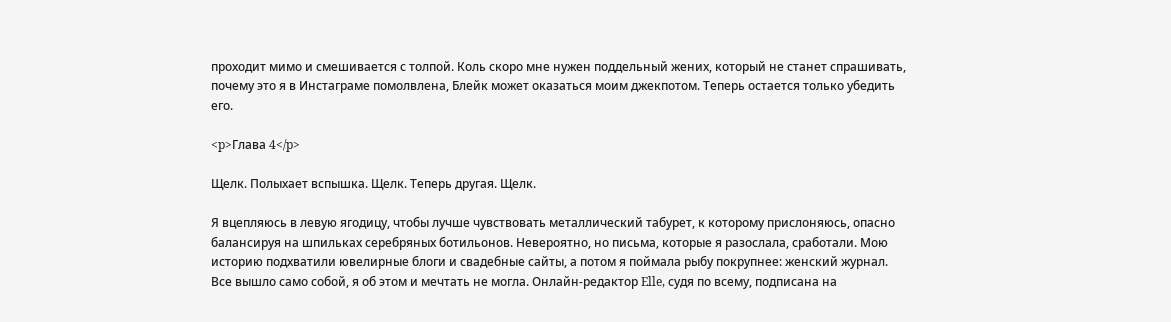проходит мимо и смешивается с толпой. Коль скоро мне нужен поддельный жених, который не станет спрашивать, почему это я в Инстаграме помолвлена, Блейк может оказаться моим джекпотом. Теперь остается только убедить его.

<p>Глава 4</p>

Щелк. Полыхает вспышка. Щелк. Теперь другая. Щелк.

Я вцепляюсь в левую ягодицу, чтобы лучше чувствовать металлический табурет, к которому прислоняюсь, опасно балансируя на шпильках серебряных ботильонов. Невероятно, но письма, которые я разослала, сработали. Мою историю подхватили ювелирные блоги и свадебные сайты, а потом я поймала рыбу покрупнее: женский журнал. Все вышло само собой, я об этом и мечтать не могла. Онлайн-редактор Elle, судя по всему, подписана на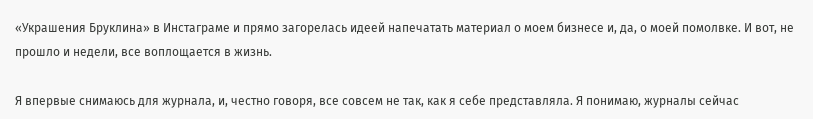«Украшения Бруклина» в Инстаграме и прямо загорелась идеей напечатать материал о моем бизнесе и, да, о моей помолвке. И вот, не прошло и недели, все воплощается в жизнь.

Я впервые снимаюсь для журнала, и, честно говоря, все совсем не так, как я себе представляла. Я понимаю, журналы сейчас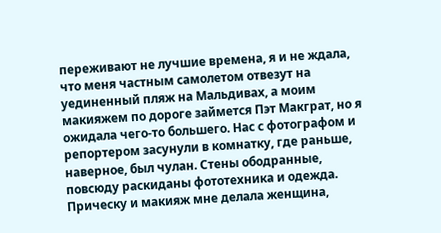переживают не лучшие времена, я и не ждала, что меня частным самолетом отвезут на уединенный пляж на Мальдивах, а моим макияжем по дороге займется Пэт Макграт, но я ожидала чего-то большего. Нас с фотографом и репортером засунули в комнатку, где раньше, наверное, был чулан. Стены ободранные, повсюду раскиданы фототехника и одежда. Прическу и макияж мне делала женщина,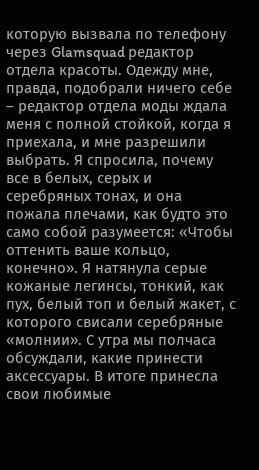которую вызвала по телефону через Glamsquad редактор отдела красоты. Одежду мне, правда, подобрали ничего себе – редактор отдела моды ждала меня с полной стойкой, когда я приехала, и мне разрешили выбрать. Я спросила, почему все в белых, серых и серебряных тонах, и она пожала плечами, как будто это само собой разумеется: «Чтобы оттенить ваше кольцо, конечно». Я натянула серые кожаные легинсы, тонкий, как пух, белый топ и белый жакет, с которого свисали серебряные «молнии». С утра мы полчаса обсуждали, какие принести аксессуары. В итоге принесла свои любимые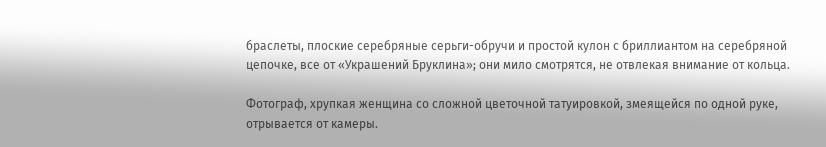браслеты, плоские серебряные серьги-обручи и простой кулон с бриллиантом на серебряной цепочке, все от «Украшений Бруклина»; они мило смотрятся, не отвлекая внимание от кольца.

Фотограф, хрупкая женщина со сложной цветочной татуировкой, змеящейся по одной руке, отрывается от камеры.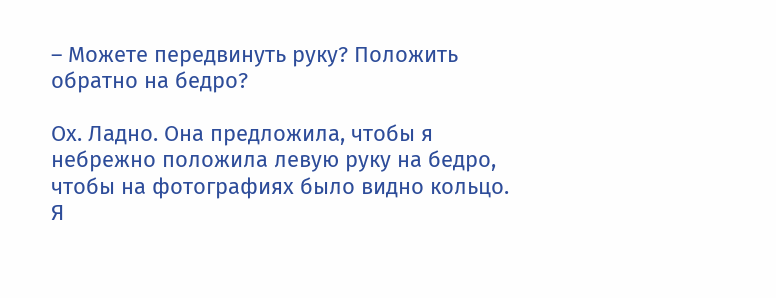– Можете передвинуть руку? Положить обратно на бедро?

Ох. Ладно. Она предложила, чтобы я небрежно положила левую руку на бедро, чтобы на фотографиях было видно кольцо. Я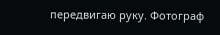передвигаю руку. Фотограф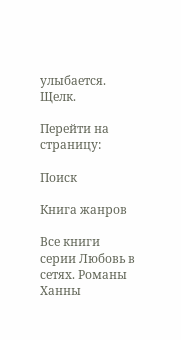улыбается. Щелк.

Перейти на страницу:

Поиск

Книга жанров

Все книги серии Любовь в сетях. Романы Ханны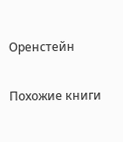Оренстейн

Похожие книги